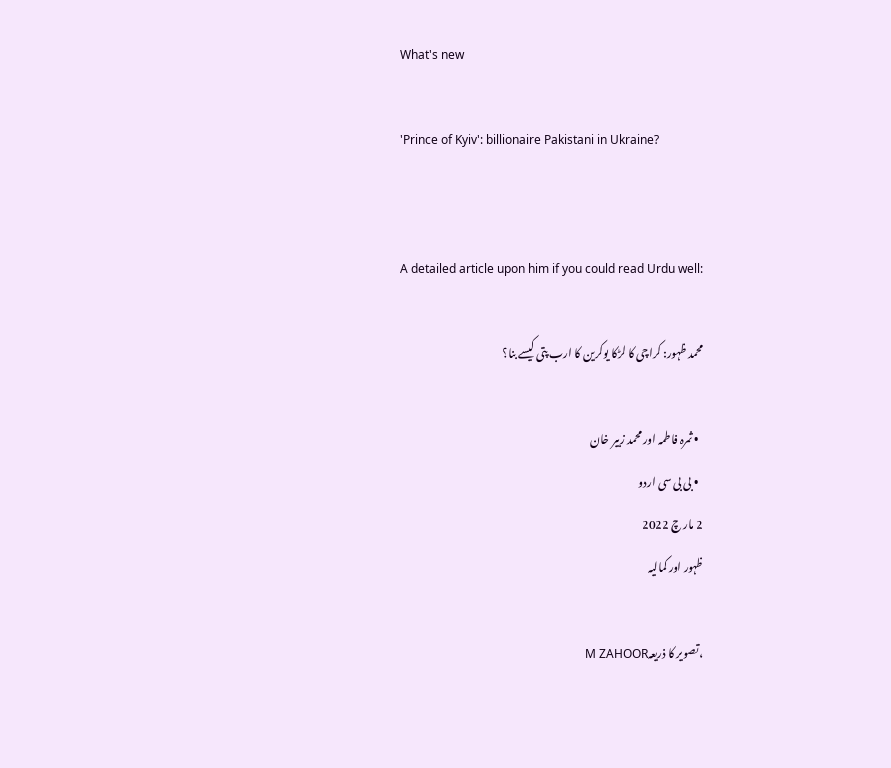What's new

'Prince of Kyiv': billionaire Pakistani in Ukraine?


A detailed article upon him if you could read Urdu well:

محمد ظہور: کراچی کا لڑکا یوکرین کا ارب پتی کیسے بنا؟

  • ثمرہ فاطمہ اور محمد زبیر خان
  • بی بی سی اردو
2 مار چ 2022
ظہور اور کمالیہ

،تصویر کا ذریعہM ZAHOOR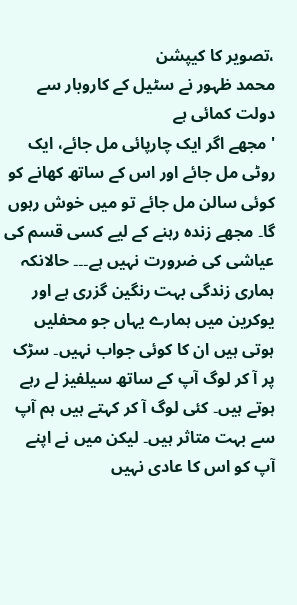،تصویر کا کیپشن
محمد ظہور نے سٹیل کے کاروبار سے دولت کمائی ہے
'مجھے اگر ایک چارپائی مل جائے، ایک روٹی مل جائے اور اس کے ساتھ کھانے کو کوئی سالن مل جائے تو میں خوش رہوں گا۔ مجھے زندہ رہنے کے لیے کسی قسم کی عیاشی کی ضرورت نہیں ہے۔۔۔ حالانکہ ہماری زندگی بہت رنگین گزری ہے اور یوکرین میں ہمارے یہاں جو محفلیں ہوتی ہیں ان کا کوئی جواب نہیں۔ سڑک پر آ کر لوگ آپ کے ساتھ سیلفیز لے رہے ہوتے ہیں۔ کئی لوگ آ کر کہتے ہیں ہم آپ سے بہت متاثر ہیں۔ لیکن میں نے اپنے آپ کو اس کا عادی نہیں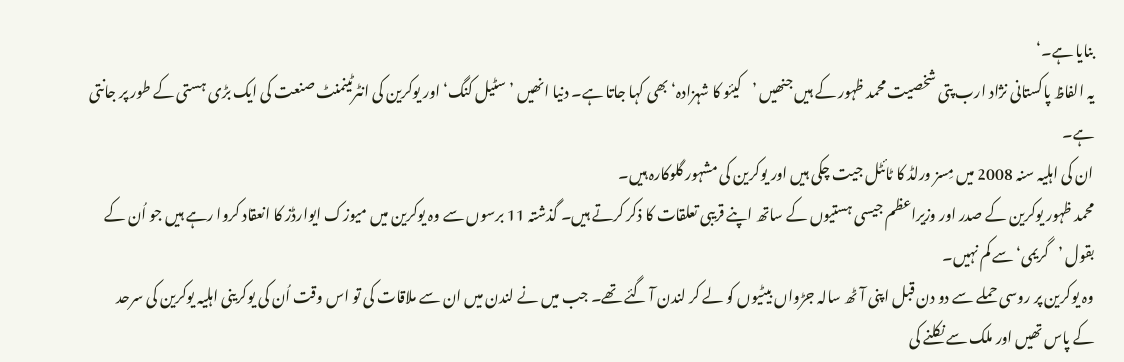بنایا ہے۔‘
یہ الفاظ پاکستانی نژاد ارب پتی شخصیت محمد ظہور کے ہیں جنھیں ’کیئو کا شہزادہ‘ بھی کہا جاتا ہے۔ دنیا انھیں ’سٹیل کنگ‘ اور یوکرین کی انٹرٹینمنٹ صنعت کی ایک بڑی ہستی کے طور پر جانتی ہے۔
ان کی اہلیہ سنہ 2008 میں مِسز ورلڈ کا ٹائٹل جیت چکی ہیں اور یوکرین کی مشہور گلوکارہ ہیں۔
محمد ظہور یوکرین کے صدر اور وزیراعظم جیسی ہستیوں کے ساتھ اپنے قریبی تعلقات کا ذکر کرتے ہیں۔ گذشتہ 11 برسوں سے وہ یوکرین میں میوزک ایوارڈز کا انعقاد کروا رہے ہیں جو اُن کے بقول ’گریمی‘ سے کم نہیں۔
وہ یوکرین پر روسی حملے سے دو دن قبل اپنی آٹھ سالہ جڑواں بیٹیوں کو لے کر لندن آ گئے تھے۔ جب میں نے لندن میں ان سے ملاقات کی تو اس وقت اُن کی یوکرینی اہلیہ یوکرین کی سرحد کے پاس تھیں اور ملک سے نکلنے کی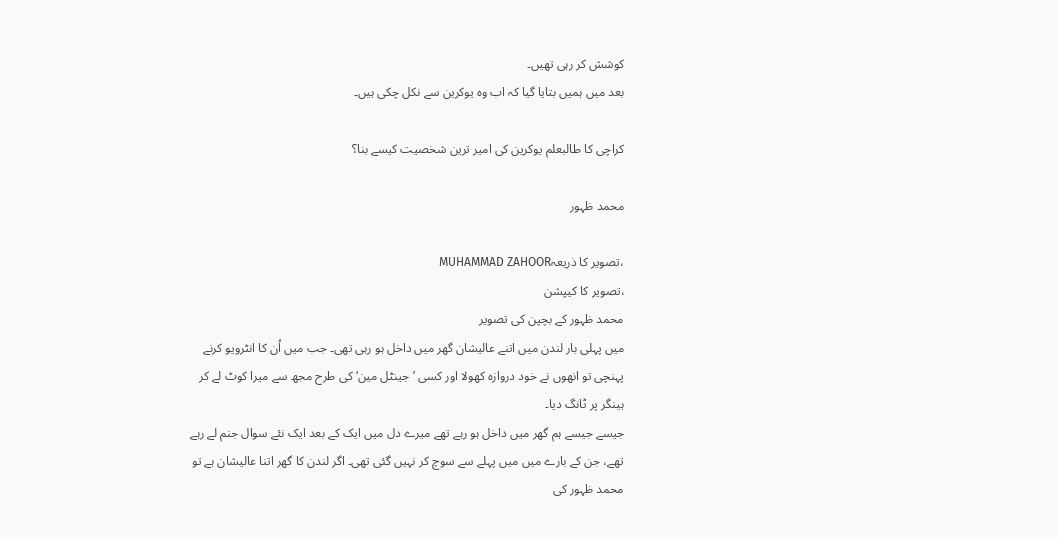کوشش کر رہی تھیں۔
بعد میں ہمیں بتایا گیا کہ اب وہ یوکرین سے نکل چکی ہیں۔

کراچی کا طالبعلم یوکرین کی امیر ترین شخصیت کیسے بنا؟

محمد ظہور

،تصویر کا ذریعہMUHAMMAD ZAHOOR
،تصویر کا کیپشن
محمد ظہور کے بچپن کی تصویر
میں پہلی بار لندن میں اتنے عالیشان گھر میں داخل ہو رہی تھی۔ جب میں اُن کا انٹرویو کرنے پہنچی تو انھوں نے خود دروازہ کھولا اور کسی ’جینٹل مین‘ کی طرح مجھ سے میرا کوٹ لے کر ہینگر پر ٹانگ دیا۔
جیسے جیسے ہم گھر میں داخل ہو رہے تھے میرے دل میں ایک کے بعد ایک نئے سوال جنم لے رہے تھے، جن کے بارے میں میں پہلے سے سوچ کر نہیں گئی تھی۔ اگر لندن کا گھر اتنا عالیشان ہے تو محمد ظہور کی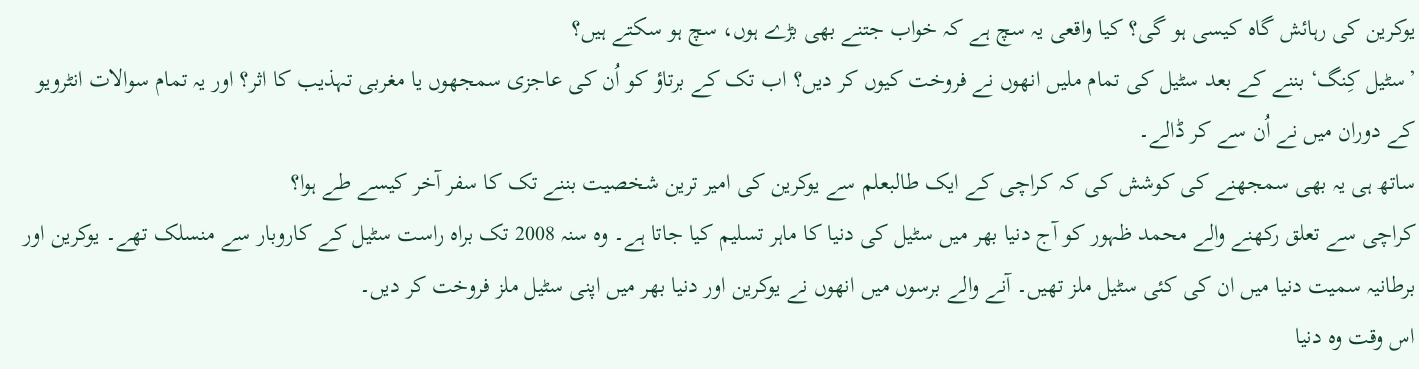یوکرین کی رہائش گاہ کیسی ہو گی؟ کیا واقعی یہ سچ ہے کہ خواب جتنے بھی بڑے ہوں، سچ ہو سکتے ہیں؟
’سٹیل کِنگ‘ بننے کے بعد سٹیل کی تمام ملیں انھوں نے فروخت کیوں کر دیں؟ اب تک کے برتاؤ کو اُن کی عاجزی سمجھوں یا مغربی تہذیب کا اثر؟ اور یہ تمام سوالات انٹرویو کے دوران میں نے اُن سے کر ڈالے۔
ساتھ ہی یہ بھی سمجھنے کی کوشش کی کہ کراچی کے ایک طالبعلم سے یوکرین کی امیر ترین شخصیت بننے تک کا سفر آخر کیسے طے ہوا؟
کراچی سے تعلق رکھنے والے محمد ظہور کو آج دنیا بھر میں سٹیل کی دنیا کا ماہر تسلیم کیا جاتا ہے۔ وہ سنہ 2008 تک براہ راست سٹیل کے کاروبار سے منسلک تھے۔ یوکرین اور برطانیہ سمیت دنیا میں ان کی کئی سٹیل ملز تھیں۔ آنے والے برسوں میں انھوں نے یوکرین اور دنیا بھر میں اپنی سٹیل ملز فروخت کر دیں۔
اس وقت وہ دنیا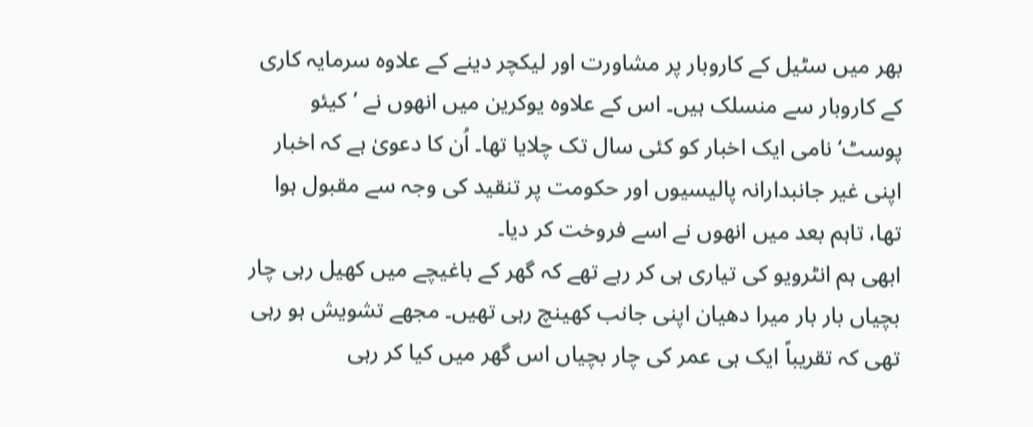بھر میں سٹیل کے کاروبار پر مشاورت اور لیکچر دینے کے علاوہ سرمایہ کاری کے کاروبار سے منسلک ہیں۔ اس کے علاوہ یوکرین میں انھوں نے ’کیئو پوسٹ‘ نامی ایک اخبار کو کئی سال تک چلایا تھا۔ اُن کا دعویٰ ہے کہ اخبار اپنی غیر جانبدارانہ پالیسیوں اور حکومت پر تنقید کی وجہ سے مقبول ہوا تھا، تاہم بعد میں انھوں نے اسے فروخت کر دیا۔
ابھی ہم انٹرویو کی تیاری ہی کر رہے تھے کہ گھر کے باغیچے میں کھیل رہی چار بچیاں بار بار میرا دھیان اپنی جانب کھینچ رہی تھیں۔ مجھے تشویش ہو رہی تھی کہ تقریباً ایک ہی عمر کی چار بچیاں اس گھر میں کیا کر رہی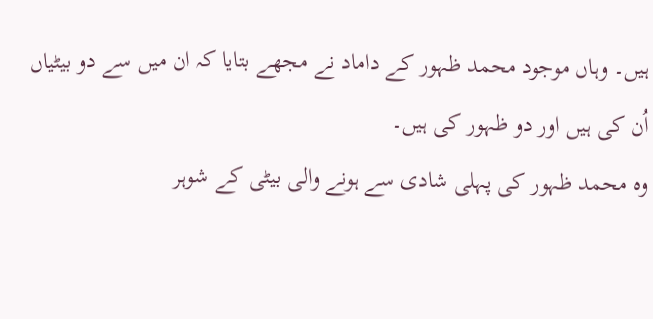ہیں۔ وہاں موجود محمد ظہور کے داماد نے مجھے بتایا کہ ان میں سے دو بیٹیاں اُن کی ہیں اور دو ظہور کی ہیں۔
وہ محمد ظہور کی پہلی شادی سے ہونے والی بیٹی کے شوہر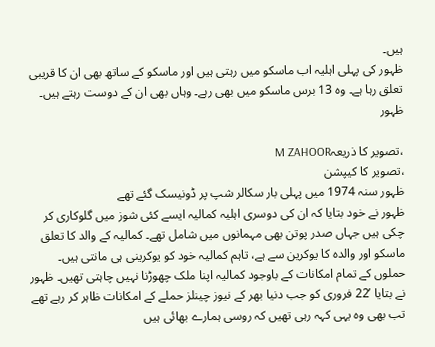ہیں۔
ظہور کی پہلی اہلیہ اب ماسکو میں رہتی ہیں اور ماسکو کے ساتھ بھی ان کا قریبی تعلق رہا ہے۔ وہ 13 برس ماسکو میں بھی رہے۔ وہاں بھی ان کے دوست رہتے ہیں۔
ظہور

،تصویر کا ذریعہM ZAHOOR
،تصویر کا کیپشن
ظہور سنہ 1974 میں پہلی بار سکالر شپ پر ڈونیسک گئے تھے
ظہور نے خود بتایا کہ ان کی دوسری اہلیہ کمالیہ ایسے کئی شوز میں گلوکاری کر چکی ہیں جہاں صدر پوتن بھی مہمانوں میں شامل تھے۔ کمالیہ کے والد کا تعلق ماسکو اور والدہ کا یوکرین سے ہے، تاہم کمالیہ خود کو یوکرینی ہی مانتی ہیں۔
حملوں کے تمام امکانات کے باوجود کمالیہ اپنا ملک چھوڑنا نہیں چاہتی تھیں۔ ظہور نے بتایا ’22 فروری کو جب دنیا بھر کے نیوز چینلز حملے کے امکانات ظاہر کر رہے تھے تب بھی وہ یہی کہہ رہی تھیں کہ روسی ہمارے بھائی ہیں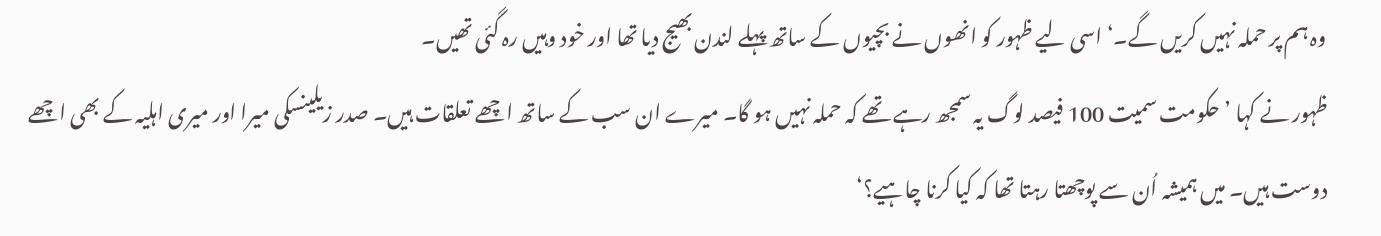وہ ہم پر حملہ نہیں کریں گے۔‘ اسی لیے ظہور کو انھوں نے بچیوں کے ساتھ پہلے لندن بھیج دیا تھا اور خود وہیں رہ گئی تھیں۔
ظہور نے کہا ’حکومت سمیت 100 فیصد لوگ یہ سمجھ رہے تھے کہ حملہ نہیں ہو گا۔ میرے ان سب کے ساتھ اچھے تعلقات ہیں۔ صدر زیلینسکی میرا اور میری اہلیہ کے بھی اچھے دوست ہیں۔ میں ہمیشہ اُن سے پوچھتا رہتا تھا کہ کیا کرنا چاہیے؟‘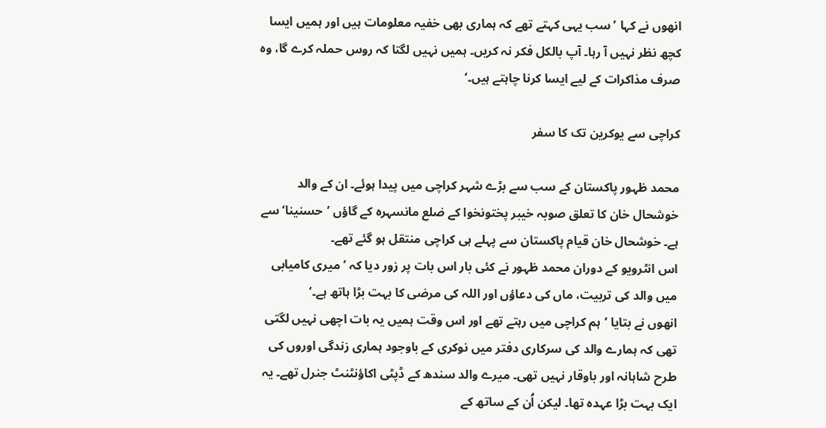انھوں نے کہا ’سب یہی کہتے تھے کہ ہماری بھی خفیہ معلومات ہیں اور ہمیں ایسا کچھ نظر نہیں آ رہا۔ آپ بالکل فکر نہ کریں۔ ہمیں نہیں لگتا کہ روس حملہ کرے گا، وہ صرف مذاکرات کے لیے ایسا کرنا چاہتے ہیں۔‘

کراچی سے یوکرین تک کا سفر

محمد ظہور پاکستان کے سب سے بڑے شہر کراچی میں پیدا ہوئے۔ ان کے والد خوشحال خان کا تعلق صوبہ خیبر پختونخوا کے ضلع مانسہرہ کے گاؤں ’حسنینا‘ سے ہے۔ خوشحال خان قیام پاکستان سے پہلے ہی کراچی منتقل ہو گئے تھے۔
اس انٹرویو کے دوران محمد ظہور نے کئی بار اس بات پر زور دیا کہ ’میری کامیابی میں والد کی تربیت، ماں کی دعاؤں اور اللہ کی مرضی کا بہت بڑا ہاتھ ہے۔‘
انھوں نے بتایا ’ہم کراچی میں رہتے تھے اور اس وقت ہمیں یہ بات اچھی نہیں لگتی تھی کہ ہمارے والد کی سرکاری دفتر میں نوکری کے باوجود ہماری زندگی اوروں کی طرح شاہانہ اور باوقار نہیں تھی۔ میرے والد سندھ کے ڈپٹی اکاؤنٹنٹ جنرل تھے۔ یہ ایک بہت بڑا عہدہ تھا۔ لیکن اُن کے ساتھ کے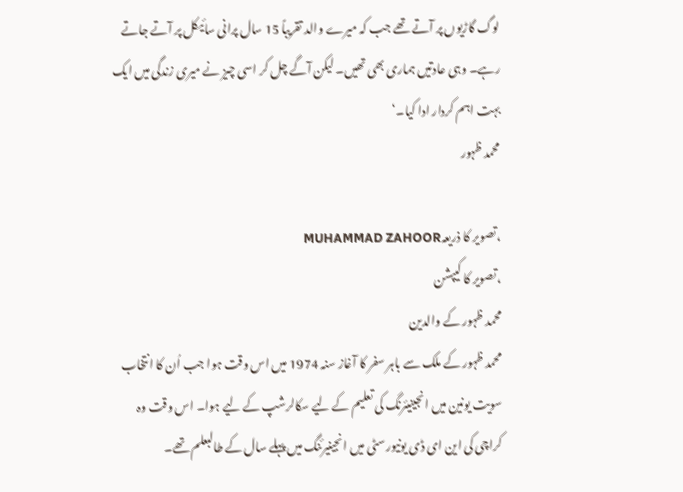لوگ گاڑیوں پر آتے تھے جب کہ میرے والد تقریباً 15 سال پرانی سائیکل پر آتے جاتے رہے۔ وہی عادتیں ہماری بھی تھیں۔ لیکن آگے چل کر اسی چیز نے میری زندگی میں ایک بہت اہم کردار ادا کیا۔‘
محمد ظہور

،تصویر کا ذریعہMUHAMMAD ZAHOOR
،تصویر کا کیپشن
محمد ظہور کے والدین
محمد ظہور کے ملک سے باہر سفر کا آغاز سنہ 1974 میں اس وقت ہوا جب اُن کا انتخاب سویت یونین میں انجینیئرنگ کی تعلیم کے لیے سکالرشپ کے لیے ہوا۔ اس وقت وہ کراچی کی این ای ڈی یونیورسٹی میں انجینیرئنگ میں پہلے سال کے طالبعلم تھے۔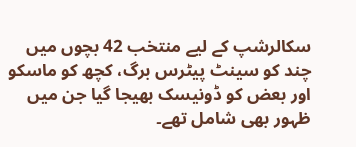سکالرشپ کے لیے منتخب 42 بچوں میں چند کو سینٹ پیٹرس برگ، کچھ کو ماسکو اور بعض کو ڈونیسک بھیجا گیا جن میں ظہور بھی شامل تھے۔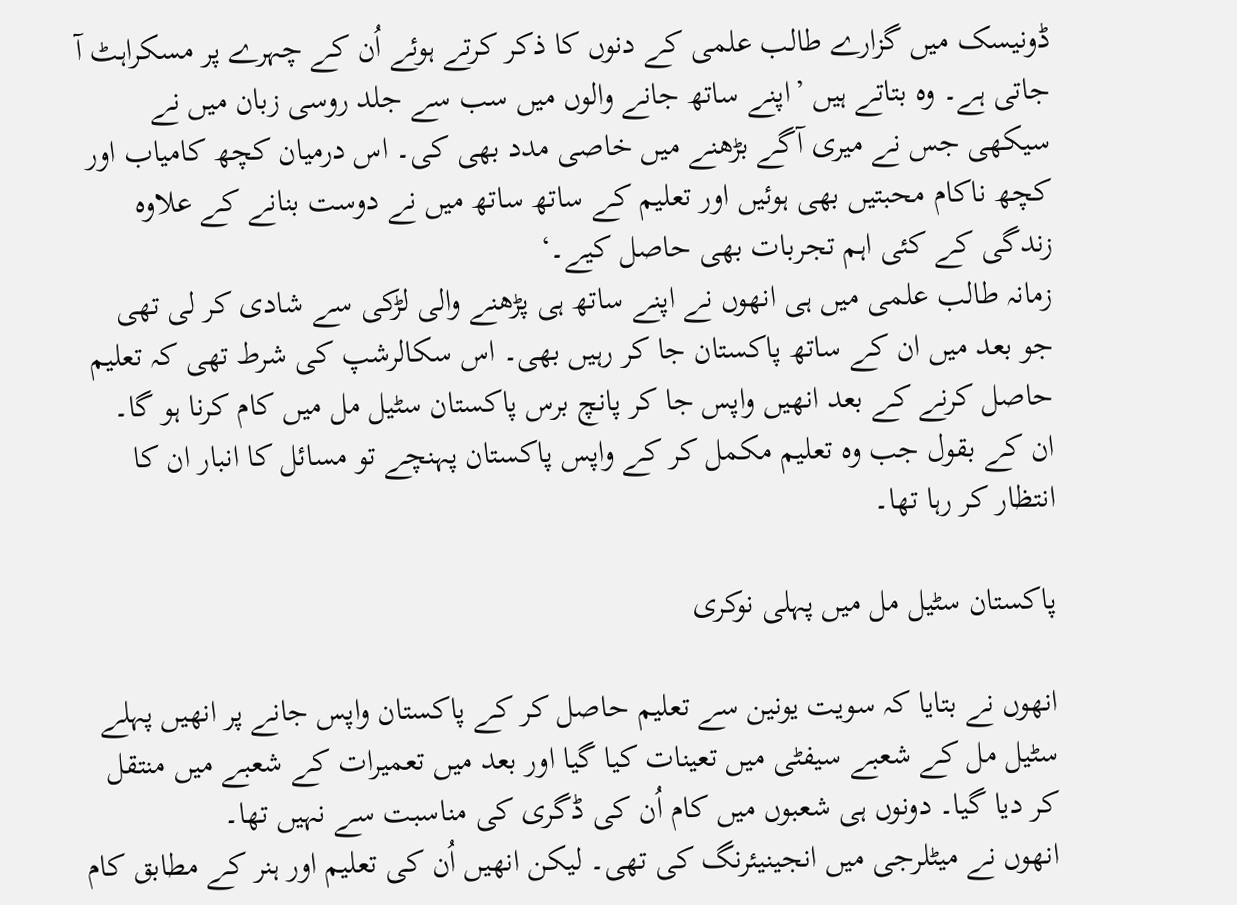ڈونیسک میں گزارے طالب علمی کے دنوں کا ذکر کرتے ہوئے اُن کے چہرے پر مسکراہٹ آ جاتی ہے۔ وہ بتاتے ہیں ’اپنے ساتھ جانے والوں میں سب سے جلد روسی زبان میں نے سیکھی جس نے میری آگے بڑھنے میں خاصی مدد بھی کی۔ اس درمیان کچھ کامیاب اور کچھ ناکام محبتیں بھی ہوئیں اور تعلیم کے ساتھ ساتھ میں نے دوست بنانے کے علاوہ زندگی کے کئی اہم تجربات بھی حاصل کیے۔‘
زمانہ طالب علمی میں ہی انھوں نے اپنے ساتھ ہی پڑھنے والی لڑکی سے شادی کر لی تھی جو بعد میں ان کے ساتھ پاکستان جا کر رہیں بھی۔ اس سکالرشپ کی شرط تھی کہ تعلیم حاصل کرنے کے بعد انھیں واپس جا کر پانچ برس پاکستان سٹیل مل میں کام کرنا ہو گا۔
ان کے بقول جب وہ تعلیم مکمل کر کے واپس پاکستان پہنچے تو مسائل کا انبار ان کا انتظار کر رہا تھا۔

پاکستان سٹیل مل میں پہلی نوکری

انھوں نے بتایا کہ سویت یونین سے تعلیم حاصل کر کے پاکستان واپس جانے پر انھیں پہلے سٹیل مل کے شعبے سیفٹی میں تعینات کیا گیا اور بعد میں تعمیرات کے شعبے میں منتقل کر دیا گیا۔ دونوں ہی شعبوں میں کام اُن کی ڈگری کی مناسبت سے نہیں تھا۔
انھوں نے میٹلرجی میں انجینیئرنگ کی تھی۔ لیکن انھیں اُن کی تعلیم اور ہنر کے مطابق کام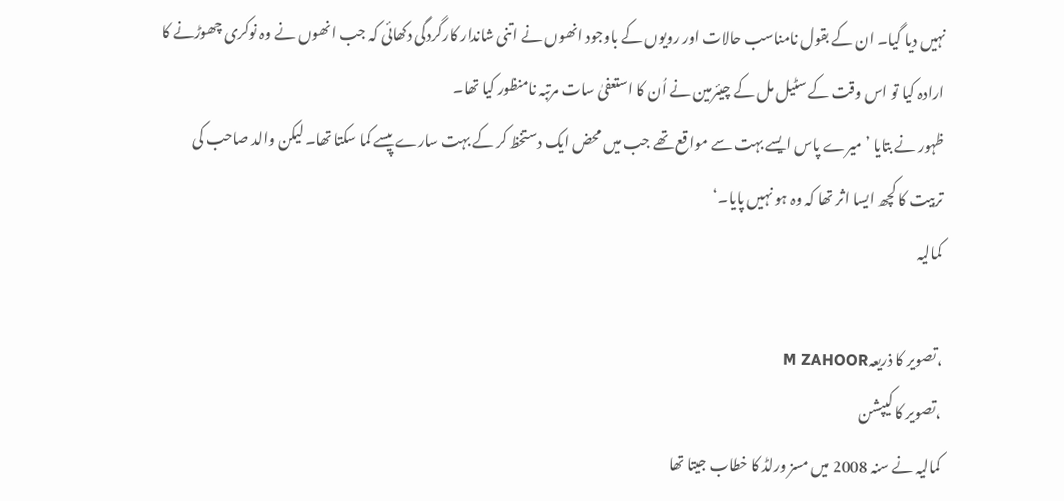نہیں دیا گیا۔ ان کے بقول نامناسب حالات اور رویوں کے باوجود انھوں نے اتنی شاندار کارگردگی دکھائی کہ جب انھوں نے وہ نوکری چھوڑنے کا ارادہ کیا تو اس وقت کے سٹیل مل کے چیئرمین نے اُن کا استعفیٰ سات مرتبہ نامنظور کیا تھا۔
ظہور نے بتایا ’میرے پاس ایسے بہت سے مواقع تھے جب میں محض ایک دستخظ کر کے بہت سارے پیسے کما سکتا تھا۔ لیکن والد صاحب کی تربیت کا کچھ ایسا اثر تھا کہ وہ ہو نہیں پایا۔‘
کمالیہ

،تصویر کا ذریعہM ZAHOOR
،تصویر کا کیپشن
کمالیہ نے سنہ 2008 میں مسز ورلڈ کا خطاب جیتا تھا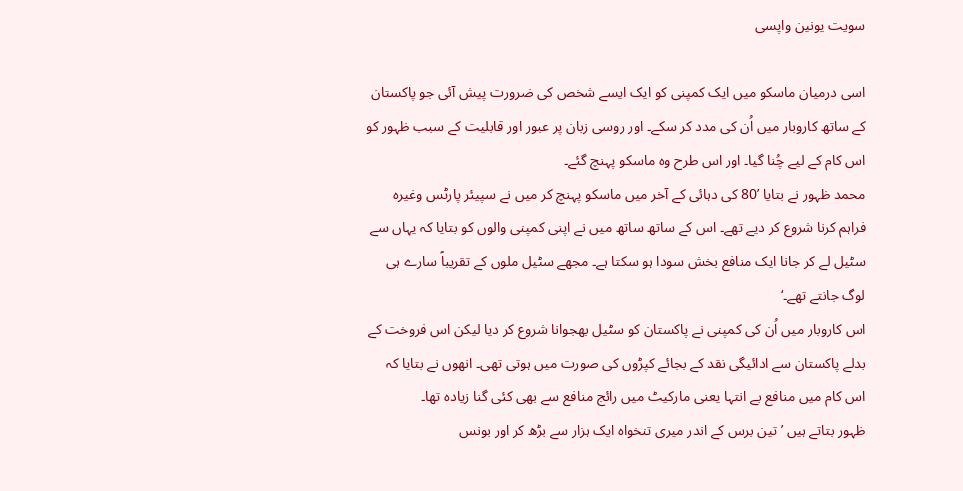سویت یونین واپسی

اسی درمیان ماسکو میں ایک کمپنی کو ایک ایسے شخص کی ضرورت پیش آئی جو پاکستان کے ساتھ کاروبار میں اُن کی مدد کر سکے۔ اور روسی زبان پر عبور اور قابلیت کے سبب ظہور کو اس کام کے لیے چُنا گیا۔ اور اس طرح وہ ماسکو پہنچ گئے۔
محمد ظہور نے بتایا ’80 کی دہائی کے آخر میں ماسکو پہنچ کر میں نے سپیئر پارٹس وغیرہ فراہم کرنا شروع کر دیے تھے۔ اس کے ساتھ ساتھ میں نے اپنی کمپنی والوں کو بتایا کہ یہاں سے سٹیل لے کر جانا ایک منافع بخش سودا ہو سکتا ہے۔ مجھے سٹیل ملوں کے تقریباً سارے ہی لوگ جانتے تھے۔‘
اس کاروبار میں اُن کی کمپنی نے پاکستان کو سٹیل بھجوانا شروع کر دیا لیکن اس فروخت کے بدلے پاکستان سے ادائیگی نقد کے بجائے کپڑوں کی صورت میں ہوتی تھی۔ انھوں نے بتایا کہ اس کام میں منافع بے انتہا یعنی مارکیٹ میں رائج منافع سے بھی کئی گنا زیادہ تھا۔
ظہور بتاتے ہیں ’تین برس کے اندر میری تنخواہ ایک ہزار سے بڑھ کر اور بونس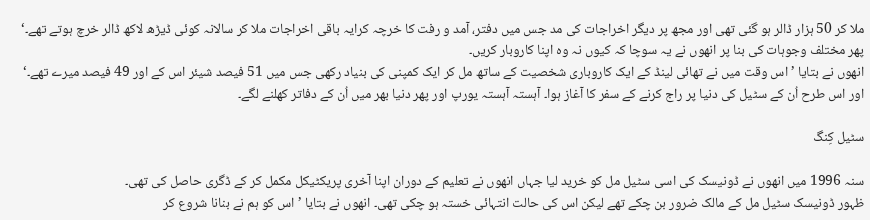ملا کر 50 ہزار ڈالر ہو گئی تھی اور مجھ پر دیگر اخراجات کی مد جس میں دفتر، آمد و رفت کا خرچہ کرایہ باقی اخراجات ملا کر سالانہ کوئی ڈیڑھ لاکھ ڈالر خرچ ہوتے تھے۔‘
پھر مختلف وجوہات کی بنا پر انھوں نے یہ سوچا کہ کیوں نہ وہ اپنا کاروبار کریں۔
انھوں نے بتایا ’اس وقت میں نے تھائی لینڈ کے ایک کاروباری شخصیت کے ساتھ مل کر ایک کمپنی کی بنیاد رکھی جس میں 51 فیصد شیئر اس کے اور 49 فیصد میرے تھے۔‘
اور اس طرح اُن کے سٹیل کی دنیا پر راج کرنے کے سفر کا آغاز ہوا۔ آہستہ آہستہ یورپ اور پھر دنیا بھر میں اُن کے دفاتر کھلنے لگے۔

سٹیل کِنگ

سنہ 1996 میں انھوں نے ڈونیسک کی اسی سٹیل مل کو خرید لیا جہاں انھوں نے تعلیم کے دوران اپنا آخری پریکٹیکل مکمل کر کے ڈگری حاصل کی تھی۔
ظہور ڈونیسک سٹیل مل کے مالک ضرور بن چکے تھے لیکن اس کی حالت انتہائی خستہ ہو چکی تھی۔ انھوں نے بتایا ’اس کو ہم نے بنانا شروع کر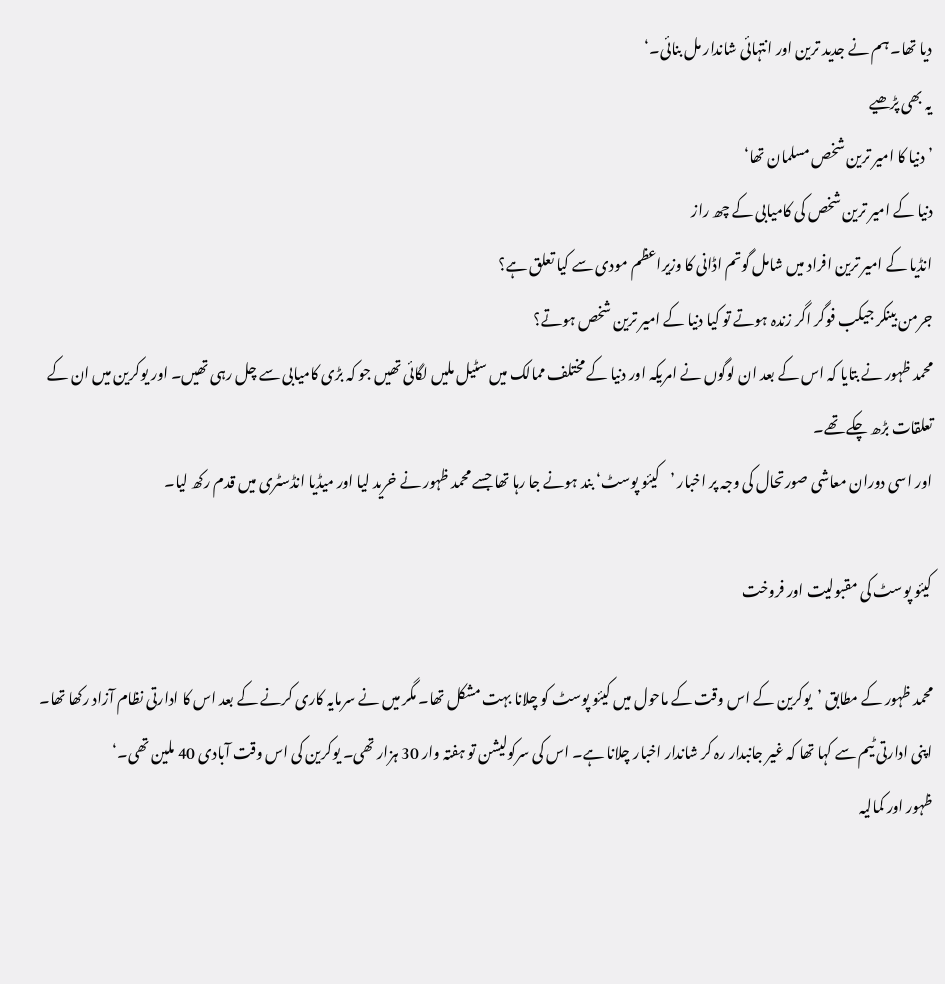دیا تھا۔ ہم نے جدید ترین اور انتہائی شاندار مل بنائی۔‘
یہ بھی پڑھیے
’دنیا کا امیر ترین شخص مسلمان تھا‘
دنیا کے امیر ترین شخص کی کامیابی کے چھ راز
انڈیا کے امیر ترین افراد میں شامل گوتم اڈانی کا وزیراعظم مودی سے کیا تعلق ہے؟
جرمن بینکر جیکب فوگر اگر زندہ ہوتے تو کیا دنیا کے امیر ترین شخص ہوتے؟
محمد ظہور نے بتایا کہ اس کے بعد ان لوگوں نے امریکہ اور دنیا کے مختلف ممالک میں سٹیل ملیں لگائی تھیں جو کہ بڑی کامیابی سے چل رہی تھیں۔ اور یوکرین میں ان کے تعلقات بڑھ چکے تھے۔
اور اسی دوران معاشی صورتحال کی وجہ پر اخبار ’کیئو پوسٹ‘ بند ہونے جا رہا تھا جسے محمد ظہور نے خرید لیا اور میڈیا انڈسٹری میں قدم رکھ لیا۔

کیئو پوسٹ کی مقبولیت اور فروخت

محمد ظہور کے مطابق ’یوکرین کے اس وقت کے ماحول میں کیئو پوسٹ کو چلانا بہت مشکل تھا۔ مگر میں نے سرمایہ کاری کرنے کے بعد اس کا ادارتی نظام آزاد رکھا تھا۔ اپنی ادارتی ٹیم سے کہا تھا کہ غیر جانبدار رہ کر شاندار اخبار چلانا ہے۔ اس کی سرکولیشن تو ہفتہ وار 30 ہزار تھی۔ یوکرین کی اس وقت آبادی 40 ملین تھی۔‘
ظہور اور کمالیہ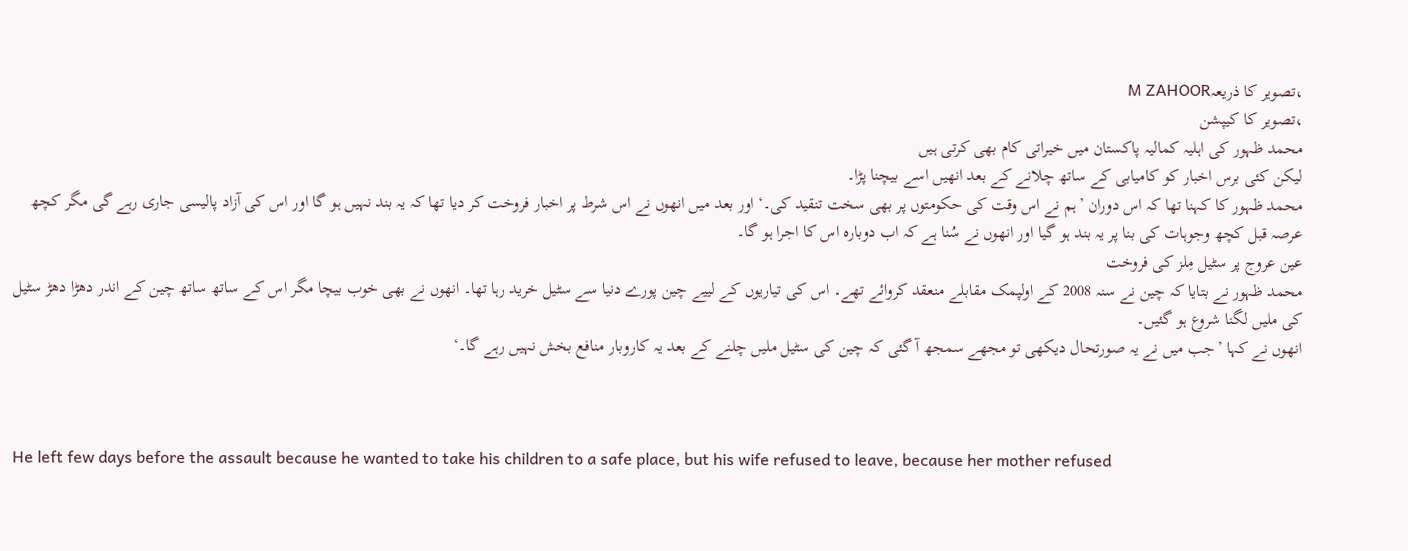،تصویر کا ذریعہM ZAHOOR
،تصویر کا کیپشن
محمد ظہور کی اہلیہ کمالیہ پاکستان میں خیراتی کام بھی کرتی ہیں
لیکن کئی برس اخبار کو کامیابی کے ساتھ چلانے کے بعد انھیں اسے بیچنا پڑا۔
محمد ظہور کا کہنا تھا کہ اس دوران ’ہم نے اس وقت کی حکومتوں پر بھی سخت تنقید کی۔‘ اور بعد میں انھوں نے اس شرط پر اخبار فروخت کر دیا تھا کہ یہ بند نہیں ہو گا اور اس کی آزاد پالیسی جاری رہے گی مگر کچھ عرصہ قبل کچھ وجوہات کی بنا پر یہ بند ہو گیا اور انھوں نے سُنا ہے کہ اب دوبارہ اس کا اجرا ہو گا۔
عین عروج پر سٹیل مِلز کی فروخت
محمد ظہور نے بتایا کہ چین نے سنہ 2008 کے اولپمک مقابلے منعقد کروائے تھے۔ اس کی تیاریوں کے لییے چین پورے دنیا سے سٹیل خرید رہا تھا۔ انھوں نے بھی خوب بیچا مگر اس کے ساتھ ساتھ چین کے اندر دھڑا دھڑ سٹیل کی ملیں لگنا شروع ہو گئیں۔
انھوں نے کہا ’جب میں نے یہ صورتحال دیکھی تو مجھے سمجھ آ گئی کہ چین کی سٹیل ملیں چلنے کے بعد یہ کاروبار منافع بخش نہیں رہے گا۔‘



He left few days before the assault because he wanted to take his children to a safe place, but his wife refused to leave, because her mother refused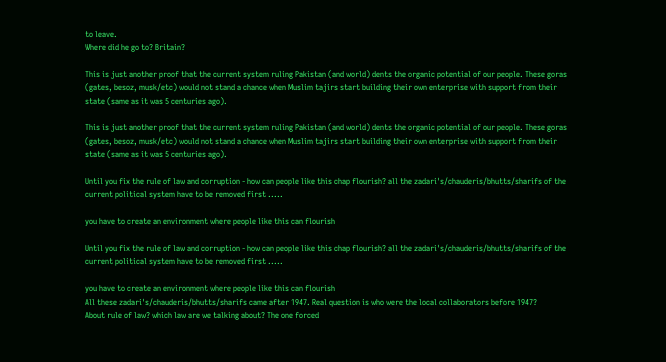to leave.
Where did he go to? Britain?

This is just another proof that the current system ruling Pakistan (and world) dents the organic potential of our people. These goras (gates, besoz, musk/etc) would not stand a chance when Muslim tajirs start building their own enterprise with support from their state (same as it was 5 centuries ago).

This is just another proof that the current system ruling Pakistan (and world) dents the organic potential of our people. These goras (gates, besoz, musk/etc) would not stand a chance when Muslim tajirs start building their own enterprise with support from their state (same as it was 5 centuries ago).

Until you fix the rule of law and corruption - how can people like this chap flourish? all the zadari's/chauderis/bhutts/sharifs of the current political system have to be removed first .....

you have to create an environment where people like this can flourish

Until you fix the rule of law and corruption - how can people like this chap flourish? all the zadari's/chauderis/bhutts/sharifs of the current political system have to be removed first .....

you have to create an environment where people like this can flourish
All these zadari's/chauderis/bhutts/sharifs came after 1947. Real question is who were the local collaborators before 1947?
About rule of law? which law are we talking about? The one forced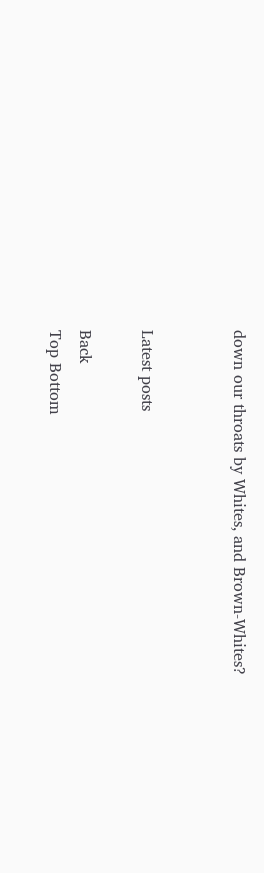down our throats by Whites, and Brown-Whites?


Latest posts

Back
Top Bottom